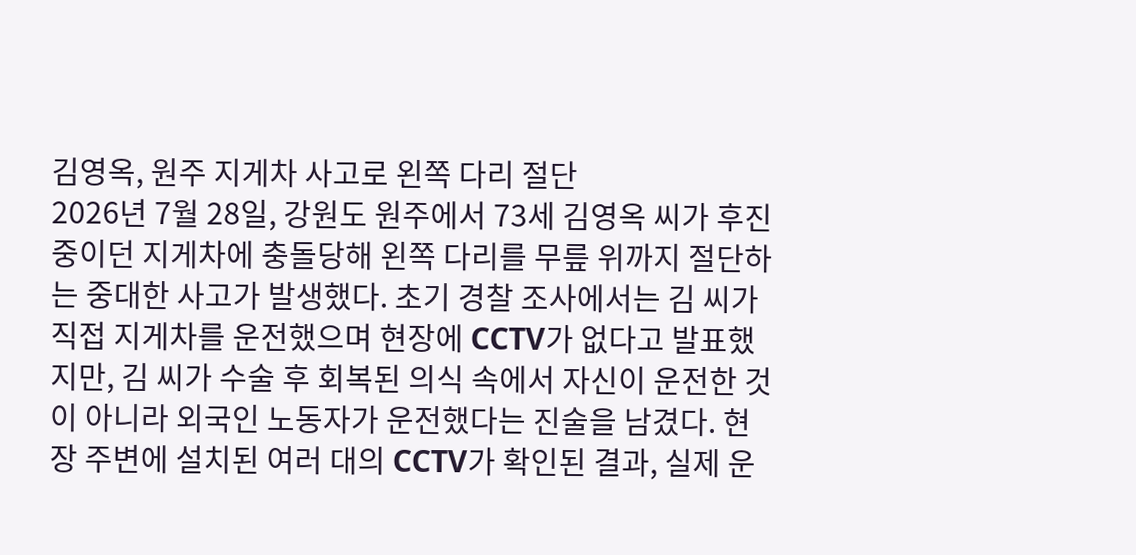김영옥, 원주 지게차 사고로 왼쪽 다리 절단
2026년 7월 28일, 강원도 원주에서 73세 김영옥 씨가 후진 중이던 지게차에 충돌당해 왼쪽 다리를 무릎 위까지 절단하는 중대한 사고가 발생했다. 초기 경찰 조사에서는 김 씨가 직접 지게차를 운전했으며 현장에 CCTV가 없다고 발표했지만, 김 씨가 수술 후 회복된 의식 속에서 자신이 운전한 것이 아니라 외국인 노동자가 운전했다는 진술을 남겼다. 현장 주변에 설치된 여러 대의 CCTV가 확인된 결과, 실제 운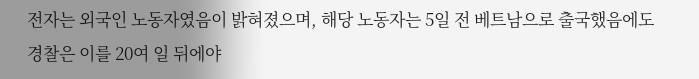전자는 외국인 노동자였음이 밝혀졌으며, 해당 노동자는 5일 전 베트남으로 출국했음에도 경찰은 이를 20여 일 뒤에야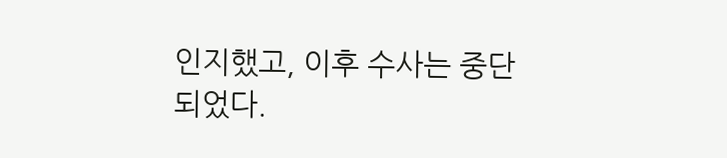인지했고, 이후 수사는 중단되었다.